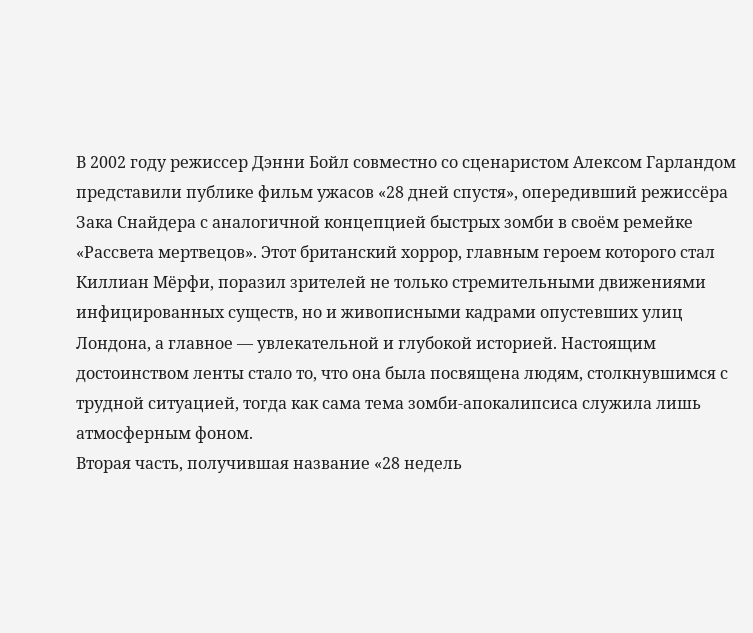В 2002 году режиссер Дэнни Бойл совместно со сценаристом Алексом Гарландом представили публике фильм ужасов «28 дней спустя», опередивший режиссёра Зака Снайдера с аналогичной концепцией быстрых зомби в своём ремейке «Рассвета мертвецов». Этот британский хоррор, главным героем которого стал Киллиан Мёрфи, поразил зрителей не только стремительными движениями инфицированных существ, но и живописными кадрами опустевших улиц Лондона, а главное — увлекательной и глубокой историей. Настоящим достоинством ленты стало то, что она была посвящена людям, столкнувшимся с трудной ситуацией, тогда как сама тема зомби-апокалипсиса служила лишь атмосферным фоном.
Вторая часть, получившая название «28 недель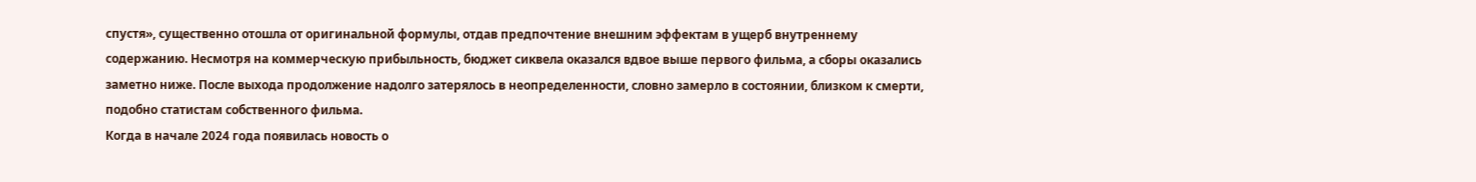спустя», существенно отошла от оригинальной формулы, отдав предпочтение внешним эффектам в ущерб внутреннему содержанию. Несмотря на коммерческую прибыльность, бюджет сиквела оказался вдвое выше первого фильма, а сборы оказались заметно ниже. После выхода продолжение надолго затерялось в неопределенности, словно замерло в состоянии, близком к смерти, подобно статистам собственного фильма.
Когда в начале 2024 года появилась новость о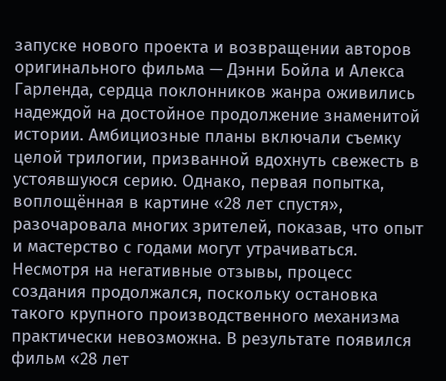запуске нового проекта и возвращении авторов оригинального фильма — Дэнни Бойла и Алекса Гарленда, сердца поклонников жанра оживились надеждой на достойное продолжение знаменитой истории. Амбициозные планы включали съемку целой трилогии, призванной вдохнуть свежесть в устоявшуюся серию. Однако, первая попытка, воплощённая в картине «28 лет спустя», разочаровала многих зрителей, показав, что опыт и мастерство с годами могут утрачиваться.
Несмотря на негативные отзывы, процесс создания продолжался, поскольку остановка такого крупного производственного механизма практически невозможна. В результате появился фильм «28 лет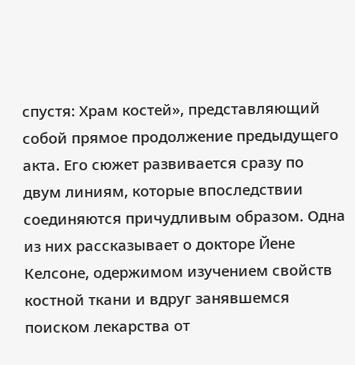спустя: Храм костей», представляющий собой прямое продолжение предыдущего акта. Его сюжет развивается сразу по двум линиям, которые впоследствии соединяются причудливым образом. Одна из них рассказывает о докторе Йене Келсоне, одержимом изучением свойств костной ткани и вдруг занявшемся поиском лекарства от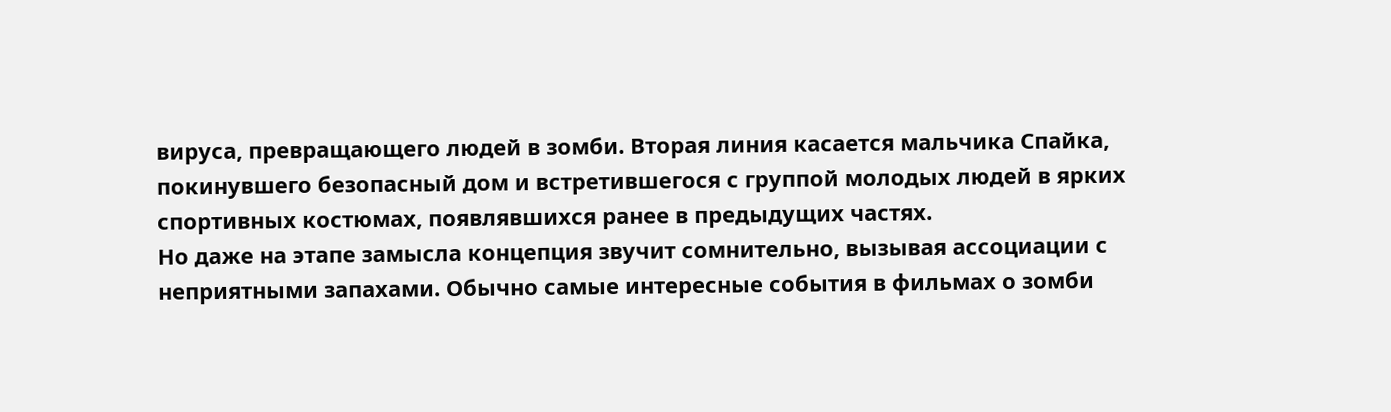вируса, превращающего людей в зомби. Вторая линия касается мальчика Спайка, покинувшего безопасный дом и встретившегося с группой молодых людей в ярких спортивных костюмах, появлявшихся ранее в предыдущих частях.
Но даже на этапе замысла концепция звучит сомнительно, вызывая ассоциации с неприятными запахами. Обычно самые интересные события в фильмах о зомби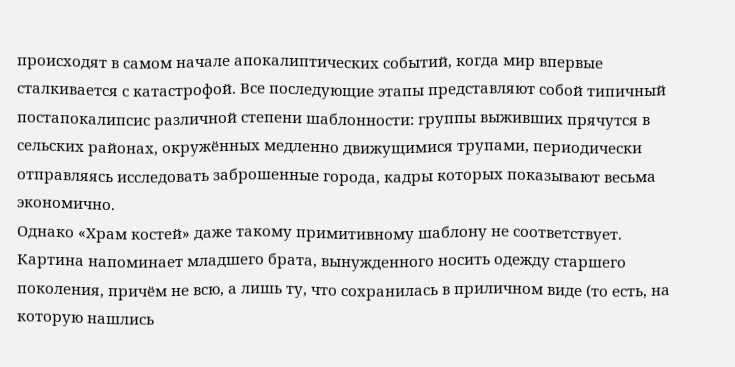происходят в самом начале апокалиптических событий, когда мир впервые сталкивается с катастрофой. Все последующие этапы представляют собой типичный постапокалипсис различной степени шаблонности: группы выживших прячутся в сельских районах, окружённых медленно движущимися трупами, периодически отправляясь исследовать заброшенные города, кадры которых показывают весьма экономично.
Однако «Храм костей» даже такому примитивному шаблону не соответствует. Картина напоминает младшего брата, вынужденного носить одежду старшего поколения, причём не всю, а лишь ту, что сохранилась в приличном виде (то есть, на которую нашлись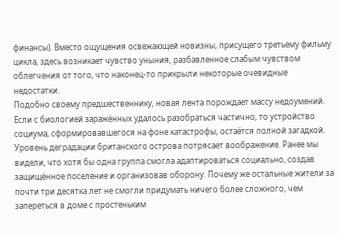финансы). Вместо ощущения освежающей новизны, присущего третьему фильму цикла, здесь возникает чувство уныния, разбавленное слабым чувством облегчения от того, что наконец-то прикрыли некоторые очевидные недостатки.
Подобно своему предшественнику, новая лента порождает массу недоумений. Если с биологией заражённых удалось разобраться частично, то устройство социума, сформировавшегося на фоне катастрофы, остаётся полной загадкой. Уровень деградации британского острова потрясает воображение. Ранее мы видели, что хотя бы одна группа смогла адаптироваться социально, создав защищённое поселение и организовав оборону. Почему же остальные жители за почти три десятка лет не смогли придумать ничего более сложного, чем запереться в доме с простеньким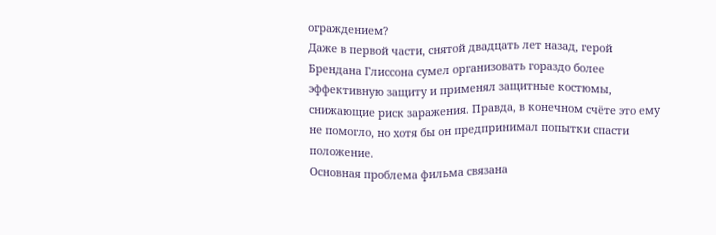ограждением?
Даже в первой части, снятой двадцать лет назад, герой Брендана Глиссона сумел организовать гораздо более эффективную защиту и применял защитные костюмы, снижающие риск заражения. Правда, в конечном счёте это ему не помогло, но хотя бы он предпринимал попытки спасти положение.
Основная проблема фильма связана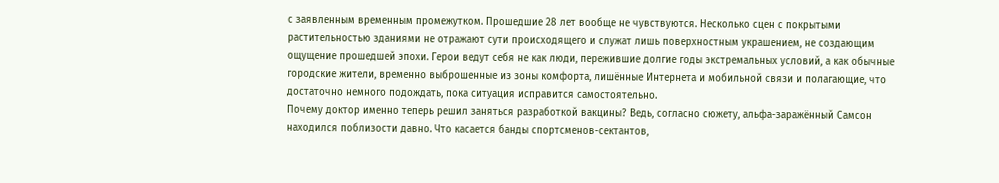с заявленным временным промежутком. Прошедшие 28 лет вообще не чувствуются. Несколько сцен с покрытыми растительностью зданиями не отражают сути происходящего и служат лишь поверхностным украшением, не создающим ощущение прошедшей эпохи. Герои ведут себя не как люди, пережившие долгие годы экстремальных условий, а как обычные городские жители, временно выброшенные из зоны комфорта, лишённые Интернета и мобильной связи и полагающие, что достаточно немного подождать, пока ситуация исправится самостоятельно.
Почему доктор именно теперь решил заняться разработкой вакцины? Ведь, согласно сюжету, альфа-заражённый Самсон находился поблизости давно. Что касается банды спортсменов-сектантов,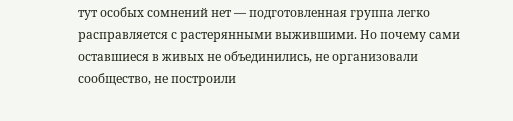тут особых сомнений нет — подготовленная группа легко расправляется с растерянными выжившими. Но почему сами оставшиеся в живых не объединились, не организовали сообщество, не построили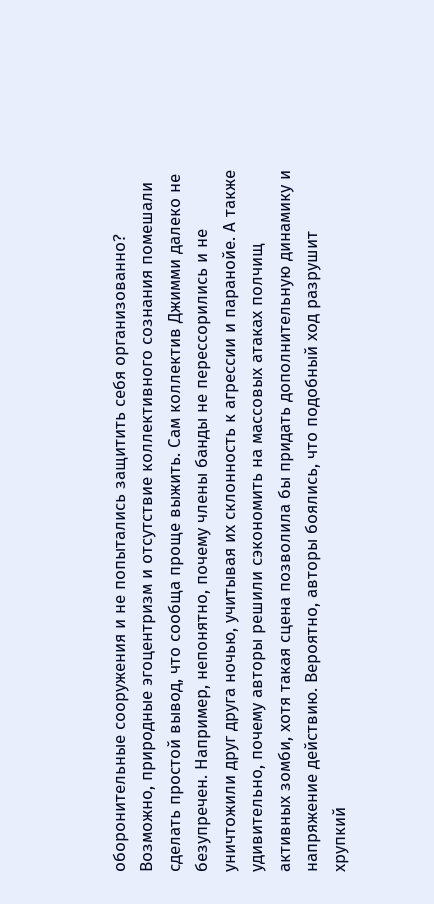оборонительные сооружения и не попытались защитить себя организованно? Возможно, природные эгоцентризм и отсутствие коллективного сознания помешали сделать простой вывод, что сообща проще выжить. Сам коллектив Джимми далеко не безупречен. Например, непонятно, почему члены банды не перессорились и не уничтожили друг друга ночью, учитывая их склонность к агрессии и паранойе. А также удивительно, почему авторы решили сэкономить на массовых атаках полчищ активных зомби, хотя такая сцена позволила бы придать дополнительную динамику и напряжение действию. Вероятно, авторы боялись, что подобный ход разрушит хрупкий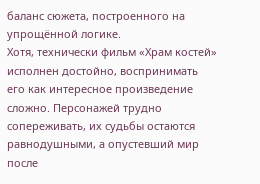баланс сюжета, построенного на упрощённой логике.
Хотя, технически фильм «Храм костей» исполнен достойно, воспринимать его как интересное произведение сложно. Персонажей трудно сопереживать, их судьбы остаются равнодушными, а опустевший мир после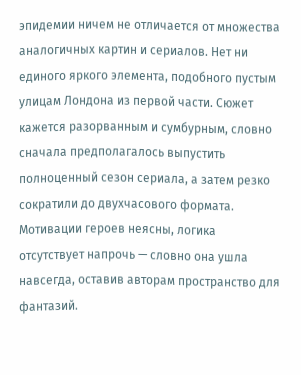эпидемии ничем не отличается от множества аналогичных картин и сериалов. Нет ни единого яркого элемента, подобного пустым улицам Лондона из первой части. Сюжет кажется разорванным и сумбурным, словно сначала предполагалось выпустить полноценный сезон сериала, а затем резко сократили до двухчасового формата. Мотивации героев неясны, логика отсутствует напрочь — словно она ушла навсегда, оставив авторам пространство для фантазий.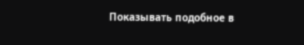Показывать подобное в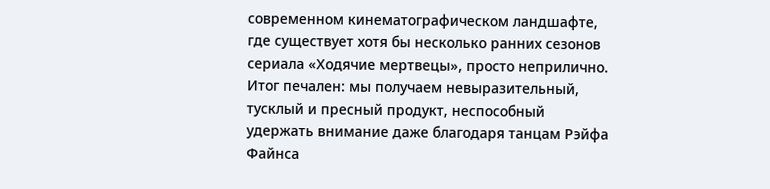современном кинематографическом ландшафте, где существует хотя бы несколько ранних сезонов сериала «Ходячие мертвецы», просто неприлично. Итог печален: мы получаем невыразительный, тусклый и пресный продукт, неспособный удержать внимание даже благодаря танцам Рэйфа Файнса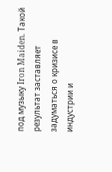под музыку Iron Maiden. Такой результат заставляет задуматься о кризисе в индустрии и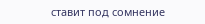ставит под сомнение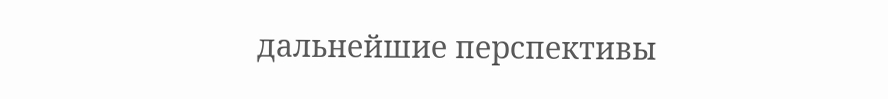дальнейшие перспективы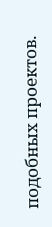подобных проектов.